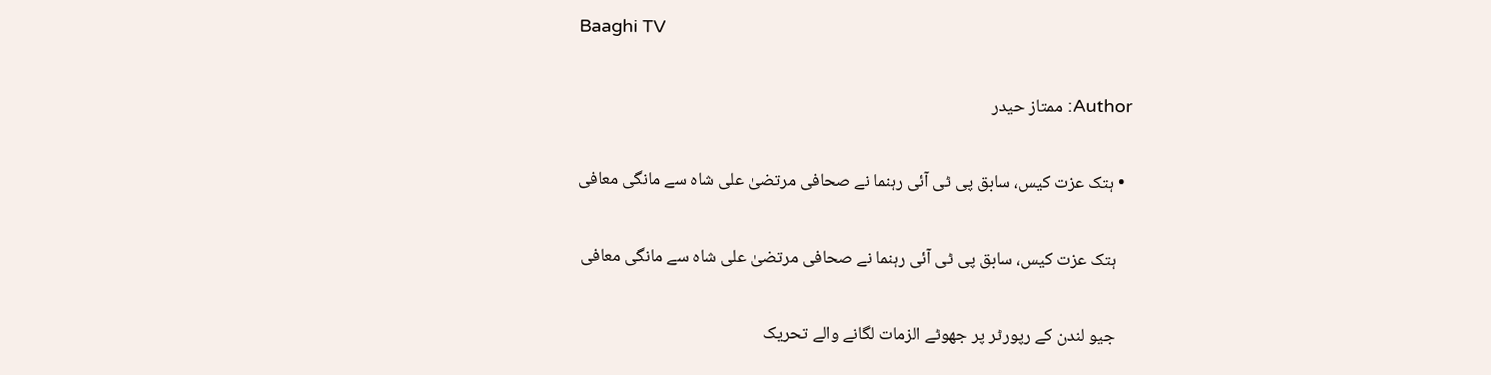Baaghi TV

Author: ممتاز حیدر

  • ہتک عزت کیس، سابق پی ٹی آئی رہنما نے صحافی مرتضیٰ علی شاہ سے مانگی معافی

    ہتک عزت کیس، سابق پی ٹی آئی رہنما نے صحافی مرتضیٰ علی شاہ سے مانگی معافی

    جیو لندن کے رپورٹر پر جھوٹے الزمات لگانے والے تحریک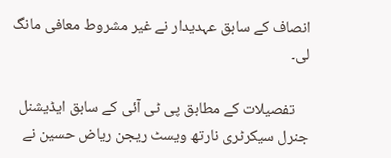انصاف کے سابق عہدیدار نے غیر مشروط معافی مانگ لی۔

    تفصیلات کے مطابق پی ٹی آئی کے سابق ایڈیشنل جنرل سیکرٹری نارتھ ویسٹ ریجن ریاض حسین نے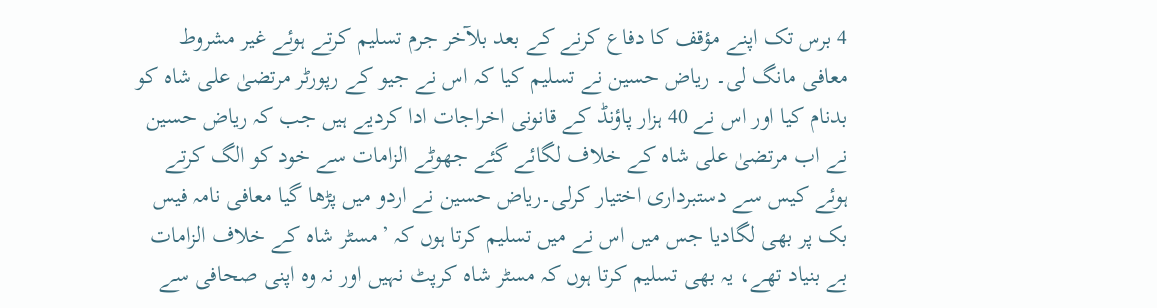4 برس تک اپنے مؤقف کا دفاع کرنے کے بعد بلآخر جرم تسلیم کرتے ہوئے غیر مشروط معافی مانگ لی۔ ریاض حسین نے تسلیم کیا کہ اس نے جیو کے رپورٹر مرتضیٰ علی شاہ کو بدنام کیا اور اس نے 40 ہزار پاؤنڈ کے قانونی اخراجات ادا کردیے ہیں جب کہ ریاض حسین نے اب مرتضیٰ علی شاہ کے خلاف لگائے گئے جھوٹے الزامات سے خود کو الگ کرتے ہوئے کیس سے دستبرداری اختیار کرلی۔ریاض حسین نے اردو میں پڑھا گیا معافی نامہ فیس بک پر بھی لگادیا جس میں اس نے میں تسلیم کرتا ہوں کہ ’مسٹر شاہ کے خلاف الزامات بے بنیاد تھے، یہ بھی تسلیم کرتا ہوں کہ مسٹر شاہ کرپٹ نہیں اور نہ وہ اپنی صحافی سے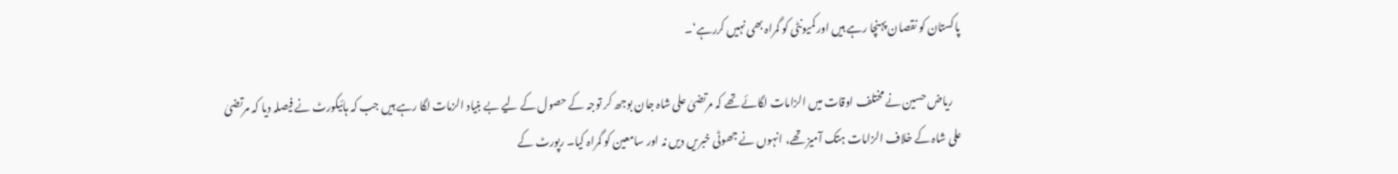پاکستان کو نقصان پہنچا رہے ہیں اور کمیونٹی کو گمراہ بھی نہیں کررہے‘۔

    ریاض حسین نے مختلف اوقات میں الزامات لگائے تھے کہ مرتضیٰ علی شاہ جان بوجھ کر توجہ کے حصول کے لیے بے بنیاد الزمات لگا رہے ہیں جب کہ ہائیکورٹ نے فیصلہ دیا کہ مرتضیٰ علی شاہ کے خلاف الزامات ہتک آمیز تھے، انہوں نے جھوٹی خبریں دیں نہ اور سامعین کو گمراہ کیا۔ رپورٹ کے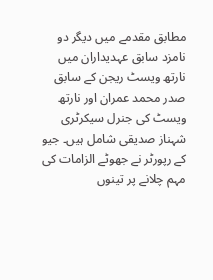مطابق مقدمے میں دیگر دو نامزد سابق عہدیداران میں نارتھ ویسٹ ریجن کے سابق صدر محمد عمران اور نارتھ ویسٹ کی جنرل سیکرٹری شہناز صدیقی شامل ہیں۔ جیو کے رپورٹر نے جھوٹے الزامات کی مہم چلانے پر تینوں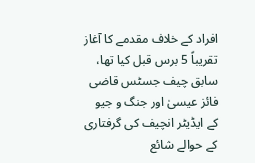افراد کے خلاف مقدمے کا آغاز تقریباً 5 برس قبل کیا تھا، سابق چیف جسٹس قاضی فائز عیسیٰ اور جنگ و جیو کے ایڈیٹر انچیف کی گرفتاری کے حوالے شائع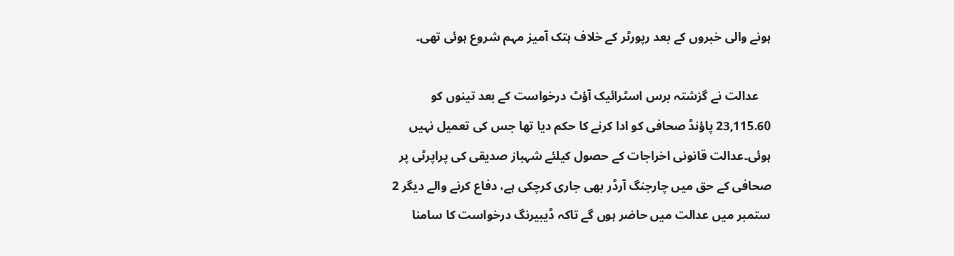ہونے والی خبروں کے بعد رپورٹر کے خلاف ہتک آمیز مہم شروع ہوئی تھی۔

    عدالت نے گزشتہ برس اسٹرائیک آؤٹ درخواست کے بعد تینوں کو 23,115.60 پاؤنڈ صحافی کو ادا کرنے کا حکم دیا تھا جس کی تعمیل نہیں ہوئی۔عدالت قانونی اخراجات کے حصول کیلئے شہباز صدیقی کی پراپرٹی پر صحافی کے حق میں چارجنگ آرڈر بھی جاری کرچکی ہے، دفاع کرنے والے دیگر 2 ستمبر میں عدالت میں حاضر ہوں گے تاکہ ڈیبیرنگ درخواست کا سامنا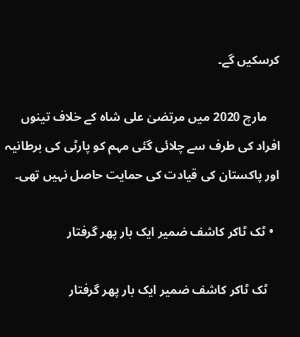کرسکیں گے۔

    مارچ 2020 میں مرتضیٰ علی شاہ کے خلاف تینوں افراد کی طرف سے چلائی گئی مہم کو پارٹی کی برطانیہ اور پاکستان کی قیادت کی حمایت حاصل نہیں تھی۔

  • ٹک ٹاکر کاشف ضمیر ایک بار پھر گرفتار

    ٹک ٹاکر کاشف ضمیر ایک بار پھر گرفتار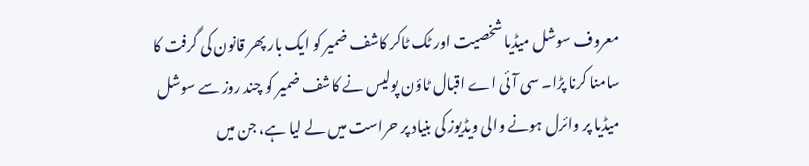معروف سوشل میڈیا شخصیت اور ٹک ٹاکر کاشف ضمیر کو ایک بار پھر قانون کی گرفت کا سامنا کرنا پڑا۔ سی آئی اے اقبال ٹاؤن پولیس نے کاشف ضمیر کو چند روز سے سوشل میڈیا پر وائرل ہونے والی ویڈیوز کی بنیاد پر حراست میں لے لیا ہے، جن میں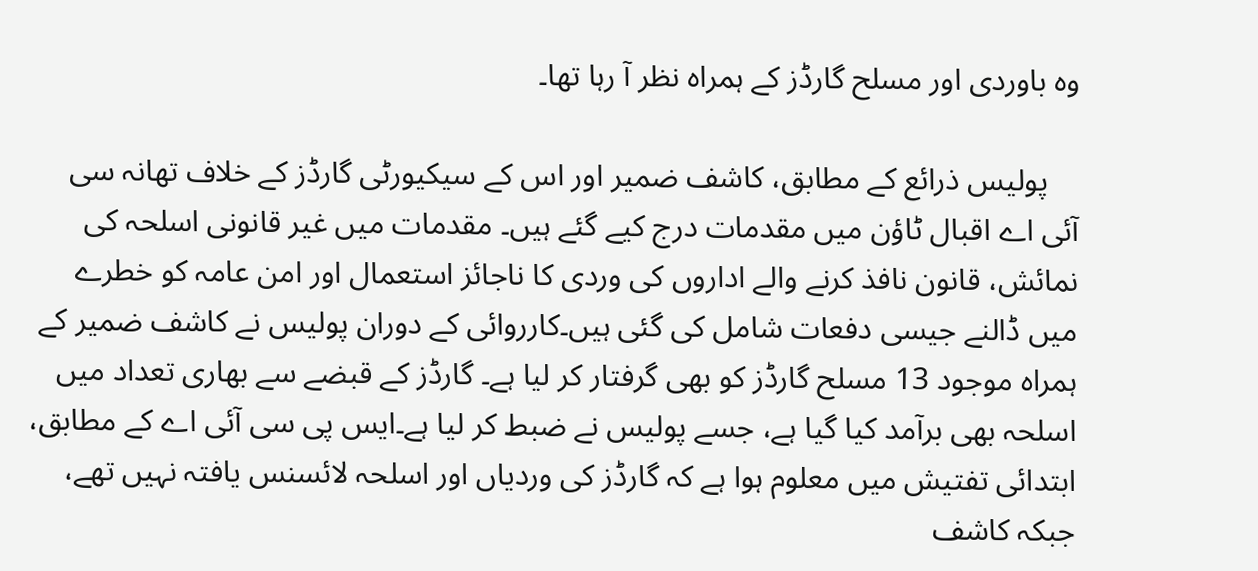وہ باوردی اور مسلح گارڈز کے ہمراہ نظر آ رہا تھا۔

    پولیس ذرائع کے مطابق، کاشف ضمیر اور اس کے سیکیورٹی گارڈز کے خلاف تھانہ سی آئی اے اقبال ٹاؤن میں مقدمات درج کیے گئے ہیں۔ مقدمات میں غیر قانونی اسلحہ کی نمائش، قانون نافذ کرنے والے اداروں کی وردی کا ناجائز استعمال اور امن عامہ کو خطرے میں ڈالنے جیسی دفعات شامل کی گئی ہیں۔کارروائی کے دوران پولیس نے کاشف ضمیر کے ہمراہ موجود 13 مسلح گارڈز کو بھی گرفتار کر لیا ہے۔ گارڈز کے قبضے سے بھاری تعداد میں اسلحہ بھی برآمد کیا گیا ہے، جسے پولیس نے ضبط کر لیا ہے۔ایس پی سی آئی اے کے مطابق، ابتدائی تفتیش میں معلوم ہوا ہے کہ گارڈز کی وردیاں اور اسلحہ لائسنس یافتہ نہیں تھے، جبکہ کاشف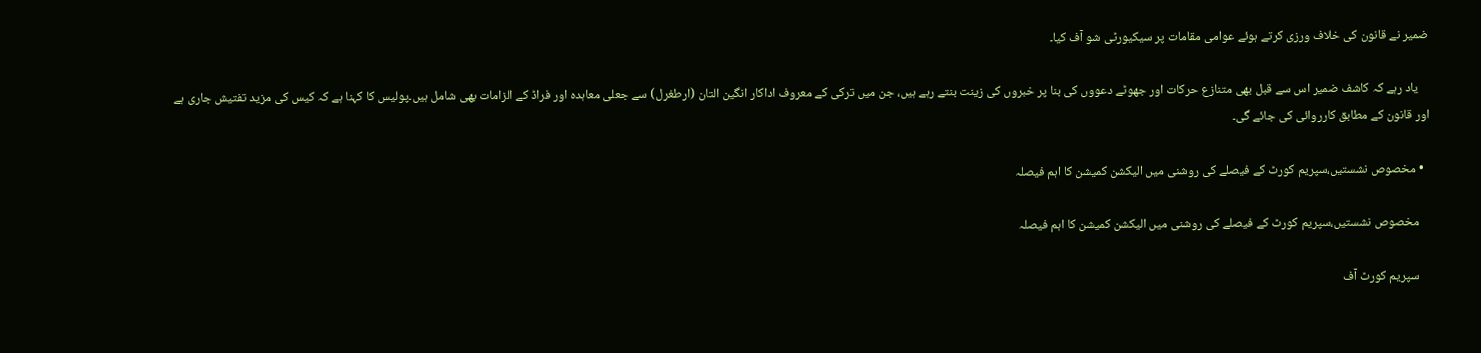ضمیر نے قانون کی خلاف ورزی کرتے ہوئے عوامی مقامات پر سیکیورٹی شو آف کیا۔

    یاد رہے کہ کاشف ضمیر اس سے قبل بھی متنازع حرکات اور جھوٹے دعووں کی بنا پر خبروں کی زینت بنتے رہے ہیں، جن میں ترکی کے معروف اداکار انگین التان (ارطغرل) سے جعلی معاہدہ اور فراڈ کے الزامات بھی شامل ہیں۔پولیس کا کہنا ہے کہ کیس کی مزید تفتیش جاری ہے اور قانون کے مطابق کارروائی کی جائے گی۔

  • مخصوص نشستیں،سپریم کورٹ کے فیصلے کی روشنی میں الیکشن کمیشن کا اہم فیصلہ

    مخصوص نشستیں،سپریم کورٹ کے فیصلے کی روشنی میں الیکشن کمیشن کا اہم فیصلہ

    سپریم کورٹ آف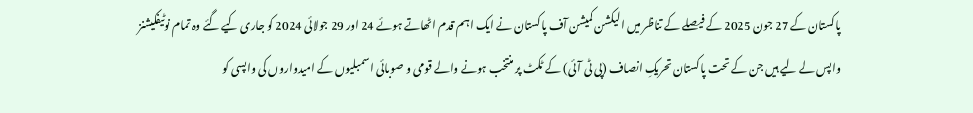پاکستان کے 27 جون 2025 کے فیصلے کے تناظر میں الیکشن کمیشن آف پاکستان نے ایک اہم قدم اٹھاتے ہوئے 24 اور 29 جولائی 2024 کو جاری کیے گئے وہ تمام نوٹیفکیشنز واپس لے لیے ہیں جن کے تحت پاکستان تحریکِ انصاف (پی ٹی آئی) کے ٹکٹ پر منتخب ہونے والے قومی و صوبائی اسمبلیوں کے امیدواروں کی واپسی کو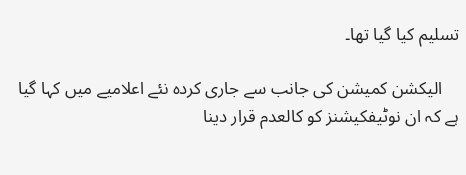تسلیم کیا گیا تھا۔

    الیکشن کمیشن کی جانب سے جاری کردہ نئے اعلامیے میں کہا گیا ہے کہ ان نوٹیفکیشنز کو کالعدم قرار دینا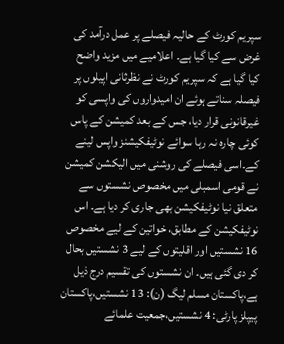سپریم کورٹ کے حالیہ فیصلے پر عمل درآمد کی غرض سے کیا گیا ہے۔ اعلامیے میں مزید واضح کیا گیا ہے کہ سپریم کورٹ نے نظرثانی اپیلوں پر فیصلہ سناتے ہوئے ان امیدواروں کی واپسی کو غیرقانونی قرار دیا، جس کے بعد کمیشن کے پاس کوئی چارہ نہ رہا سوائے نوٹیفکیشنز واپس لینے کے۔اسی فیصلے کی روشنی میں الیکشن کمیشن نے قومی اسمبلی میں مخصوص نشستوں سے متعلق نیا نوٹیفکیشن بھی جاری کر دیا ہے۔ اس نوٹیفکیشن کے مطابق، خواتین کے لیے مخصوص 16 نشستیں اور اقلیتوں کے لیے 3 نشستیں بحال کر دی گئی ہیں۔ ان نشستوں کی تقسیم درج ذیل ہے،پاکستان مسلم لیگ (ن): 13 نشستیں،پاکستان پیپلز پارٹی: 4 نشستیں،جمعیت علمائے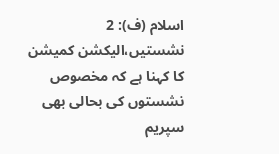اسلام (ف): 2 نشستیں،الیکشن کمیشن کا کہنا ہے کہ مخصوص نشستوں کی بحالی بھی سپریم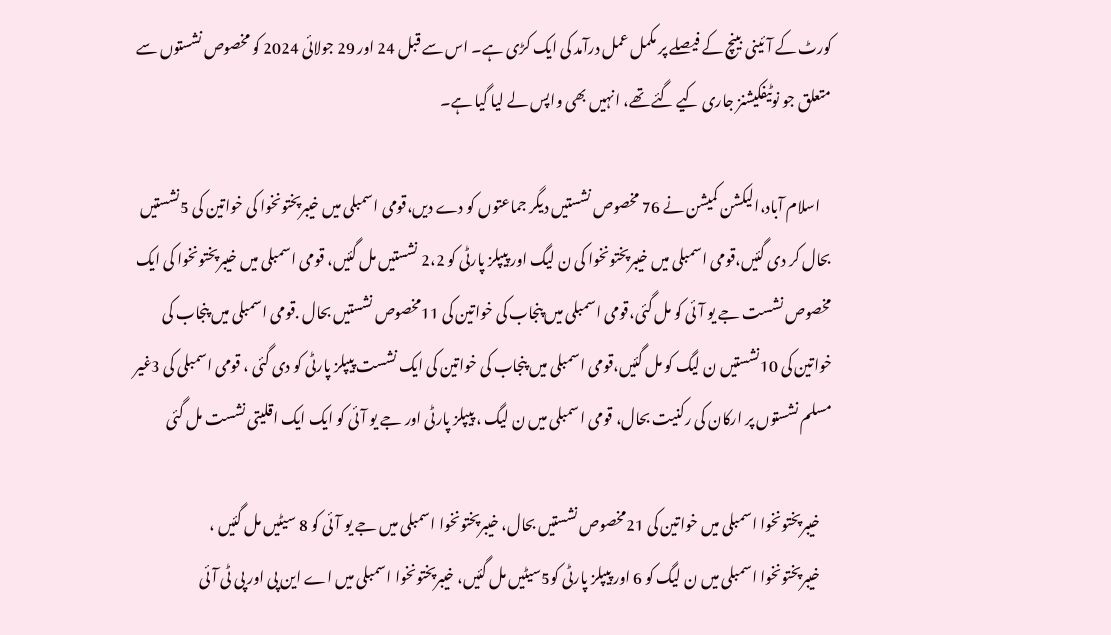کورٹ کے آئینی بینچ کے فیصلے پر مکمل عمل درآمد کی ایک کڑی ہے۔ اس سے قبل 24 اور 29 جولائی 2024 کو مخصوص نشستوں سے متعلق جو نوٹیفکیشنز جاری کیے گئے تھے، انہیں بھی واپس لے لیا گیا ہے۔

    اسلام آباد،الیکشن کمیشن نے 76 مخصوص نشستیں دیگر جماعتوں کو دے دیں،قومی اسمبلی میں خیبرپختونخوا کی خواتین کی 5نشستیں بحال کر دی گئیں،قومی اسمبلی میں خیبرپختونخوا کی ن لیگ اور پیپلز پارٹی کو 2،2 نشستیں مل گئیں، قومی اسمبلی میں خیبرپختونخوا کی ایک مخصوص نشست جے یو آئی کو مل گئی،قومی اسمبلی میں پنجاب کی خواتین کی 11مخصوص نشستیں بحال .قومی اسمبلی میں پنجاب کی خواتین کی 10نشستیں ن لیگ کو مل گئیں،قومی اسمبلی میں پنجاب کی خواتین کی ایک نشست پیپلز پارٹی کو دی گئی ، قومی اسمبلی کی 3غیر مسلم نشستوں پر ارکان کی رکنیت بحال، قومی اسمبلی میں ن لیگ ، پیپلز پارٹی اور جے یو آئی کو ایک ایک اقلیتی نشست مل گئی

    خیبرپختونخوا اسمبلی میں خواتین کی 21مخصوص نشستیں بحال، خیبرپختونخوا اسمبلی میں جے یو آئی کو 8 سیٹیں مل گئیں ،
    خیبرپختونخوا اسمبلی میں ن لیگ کو 6 اور پیپلز پارٹی کو5سیٹیں مل گئیں، خیبرپختونخوا اسمبلی میں اے این پی اور پی ٹی آئی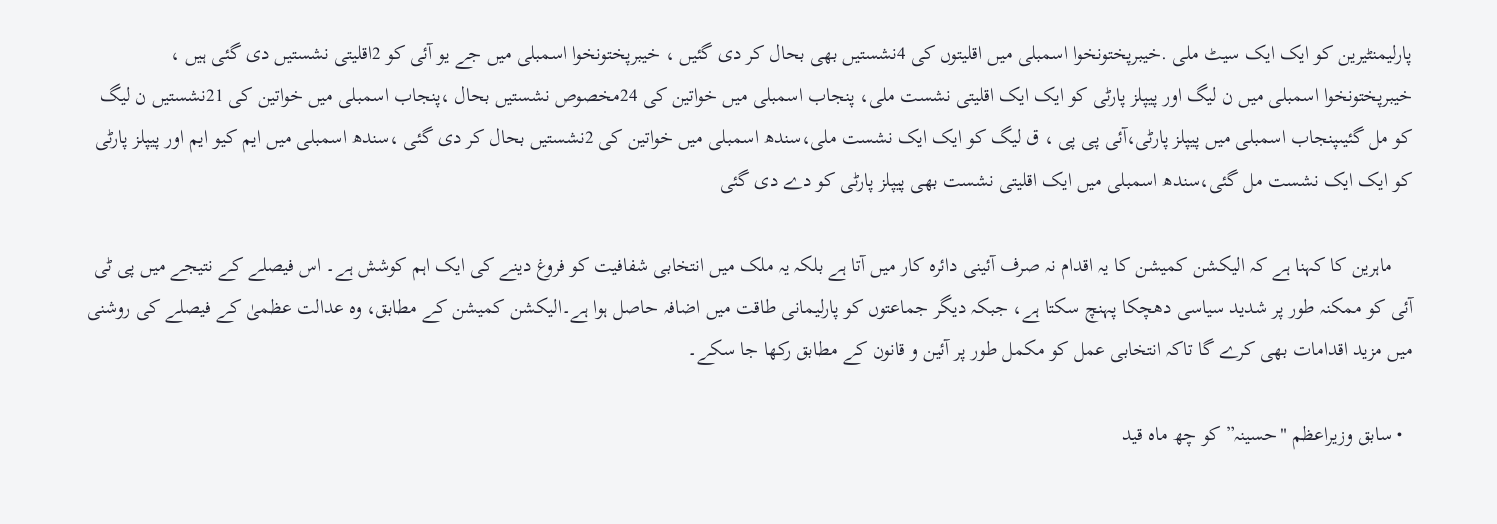پارلیمنٹیرین کو ایک ایک سیٹ ملی .خیبرپختونخوا اسمبلی میں اقلیتوں کی 4نشستیں بھی بحال کر دی گئیں ، خیبرپختونخوا اسمبلی میں جے یو آئی کو 2اقلیتی نشستیں دی گئی ہیں ، خیبرپختونخوا اسمبلی میں ن لیگ اور پیپلز پارٹی کو ایک ایک اقلیتی نشست ملی، پنجاب اسمبلی میں خواتین کی 24مخصوص نشستیں بحال ،پنجاب اسمبلی میں خواتین کی 21نشستیں ن لیگ کو مل گئیںپنجاب اسمبلی میں پیپلز پارٹی،آئی پی پی ، ق لیگ کو ایک ایک نشست ملی،سندھ اسمبلی میں خواتین کی 2نشستیں بحال کر دی گئی ،سندھ اسمبلی میں ایم کیو ایم اور پیپلز پارٹی کو ایک ایک نشست مل گئی،سندھ اسمبلی میں ایک اقلیتی نشست بھی پیپلز پارٹی کو دے دی گئی

    ماہرین کا کہنا ہے کہ الیکشن کمیشن کا یہ اقدام نہ صرف آئینی دائرہ کار میں آتا ہے بلکہ یہ ملک میں انتخابی شفافیت کو فروغ دینے کی ایک اہم کوشش ہے۔ اس فیصلے کے نتیجے میں پی ٹی آئی کو ممکنہ طور پر شدید سیاسی دھچکا پہنچ سکتا ہے، جبکہ دیگر جماعتوں کو پارلیمانی طاقت میں اضافہ حاصل ہوا ہے۔الیکشن کمیشن کے مطابق، وہ عدالت عظمیٰ کے فیصلے کی روشنی میں مزید اقدامات بھی کرے گا تاکہ انتخابی عمل کو مکمل طور پر آئین و قانون کے مطابق رکھا جا سکے۔

  • سابق وزیراعظم "حسینہ” کو چھ ماہ قید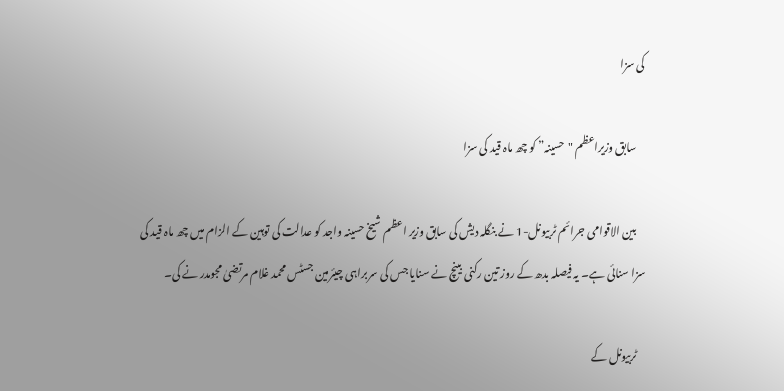کی سزا

    سابق وزیراعظم "حسینہ” کو چھ ماہ قید کی سزا

    بین الاقوامی جرائم ٹربیونل-1 نے بنگلہ دیش کی سابق وزیر اعظم شیخ حسینہ واجد کو عدالت کی توہین کے الزام میں چھ ماہ قید کی سزا سنائی ہے۔ یہ فیصلہ بدھ کے روز تین رکنی بینچ نے سنایا جس کی سربراہی چیئرمین جسٹس محمد غلام مرتضیٰ مجومدر نے کی۔

    ٹربیونل کے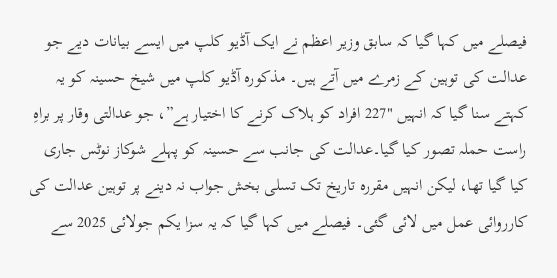فیصلے میں کہا گیا کہ سابق وزیر اعظم نے ایک آڈیو کلپ میں ایسے بیانات دیے جو عدالت کی توہین کے زمرے میں آتے ہیں۔ مذکورہ آڈیو کلپ میں شیخ حسینہ کو یہ کہتے سنا گیا کہ انہیں "227 افراد کو ہلاک کرنے کا اختیار ہے”، جو عدالتی وقار پر براہِ راست حملہ تصور کیا گیا۔عدالت کی جانب سے حسینہ کو پہلے شوکاز نوٹس جاری کیا گیا تھا، لیکن انہیں مقررہ تاریخ تک تسلی بخش جواب نہ دینے پر توہین عدالت کی کارروائی عمل میں لائی گئی۔ فیصلے میں کہا گیا کہ یہ سزا یکم جولائی 2025 سے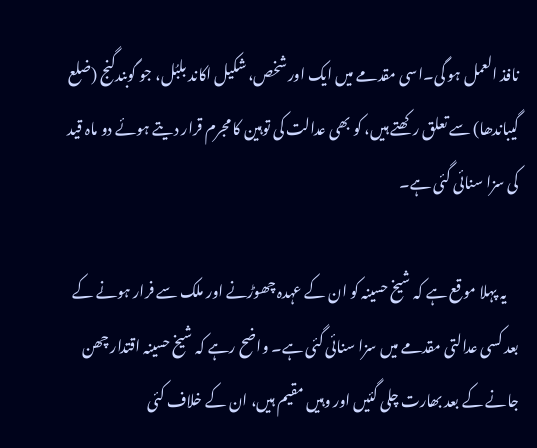نافذ العمل ہو گی۔اسی مقدمے میں ایک اور شخص، شکیل اکاند بلبُل، جو گوبندگنج (ضلع گیباندھا) سے تعلق رکھتے ہیں، کو بھی عدالت کی توہین کا مجرم قرار دیتے ہوئے دو ماہ قید کی سزا سنائی گئی ہے۔

    یہ پہلا موقع ہے کہ شیخ حسینہ کو ان کے عہدہ چھوڑنے اور ملک سے فرار ہونے کے بعد کسی عدالتی مقدمے میں سزا سنائی گئی ہے۔ واضح رہے کہ شیخ حسینہ اقتدار چھن جانے کے بعد بھارت چلی گئیں اور وہیں مقیم ہیں، ان کے خلاف کئی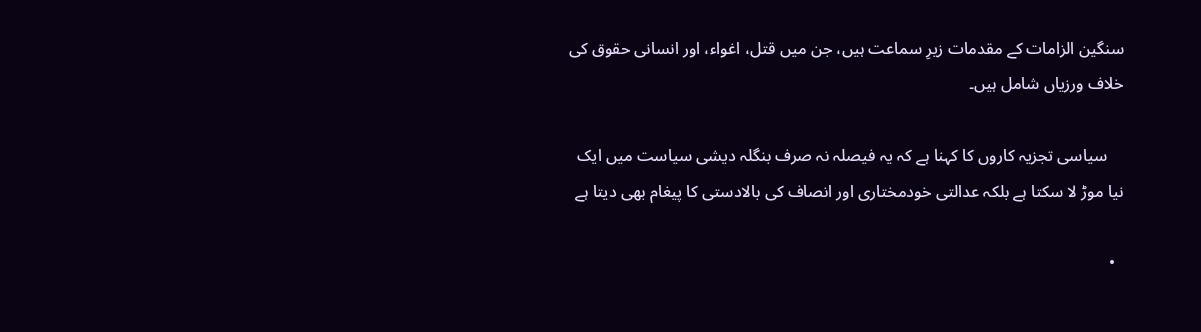سنگین الزامات کے مقدمات زیرِ سماعت ہیں، جن میں قتل، اغواء، اور انسانی حقوق کی خلاف ورزیاں شامل ہیں۔

    سیاسی تجزیہ کاروں کا کہنا ہے کہ یہ فیصلہ نہ صرف بنگلہ دیشی سیاست میں ایک نیا موڑ لا سکتا ہے بلکہ عدالتی خودمختاری اور انصاف کی بالادستی کا پیغام بھی دیتا ہے

  •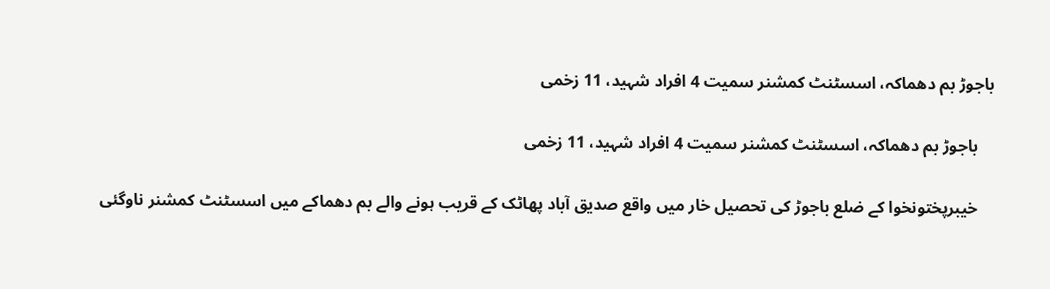باجوڑ بم دھماکہ، اسسٹنٹ کمشنر سمیت 4 افراد شہید، 11 زخمی

    باجوڑ بم دھماکہ، اسسٹنٹ کمشنر سمیت 4 افراد شہید، 11 زخمی

    خیبرپختونخوا کے ضلع باجوڑ کی تحصیل خار میں واقع صدیق آباد پھاٹک کے قریب ہونے والے بم دھماکے میں اسسٹنٹ کمشنر ناوگئی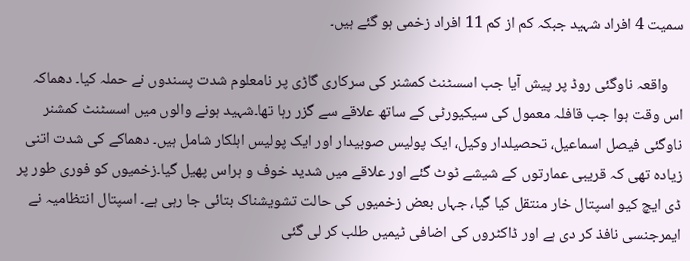سمیت 4 افراد شہید جبکہ کم از کم 11 افراد زخمی ہو گئے ہیں۔

    واقعہ ناوگئی روڈ پر پیش آیا جب اسسٹنٹ کمشنر کی سرکاری گاڑی پر نامعلوم شدت پسندوں نے حملہ کیا۔ دھماکہ اس وقت ہوا جب قافلہ معمول کی سیکیورٹی کے ساتھ علاقے سے گزر رہا تھا۔شہید ہونے والوں میں اسسٹنٹ کمشنر ناوگئی فیصل اسماعیل، تحصیلدار وکیل، ایک پولیس صوبیدار اور ایک پولیس اہلکار شامل ہیں۔ دھماکے کی شدت اتنی زیادہ تھی کہ قریبی عمارتوں کے شیشے ٹوٹ گئے اور علاقے میں شدید خوف و ہراس پھیل گیا۔زخمیوں کو فوری طور پر ڈی ایچ کیو اسپتال خار منتقل کیا گیا، جہاں بعض زخمیوں کی حالت تشویشناک بتائی جا رہی ہے۔ اسپتال انتظامیہ نے ایمرجنسی نافذ کر دی ہے اور ڈاکٹروں کی اضافی ٹیمیں طلب کر لی گئی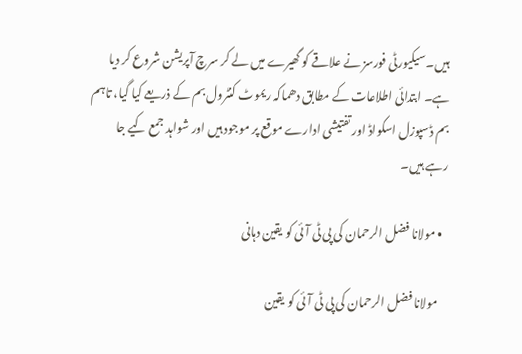ہیں۔سیکیورٹی فورسز نے علاقے کو گھیرے میں لے کر سرچ آپریشن شروع کر دیا ہے۔ ابتدائی اطلاعات کے مطابق دھماکہ ریموٹ کنٹرول بم کے ذریعے کیا گیا، تاہم بم ڈسپوزل اسکواڈ اور تفتیشی ادارے موقع پر موجود ہیں اور شواہد جمع کیے جا رہے ہیں۔

  • مولانا فضل الرحمان کی پی ٹی آئی کو یقین دہانی

    مولانا فضل الرحمان کی پی ٹی آئی کو یقین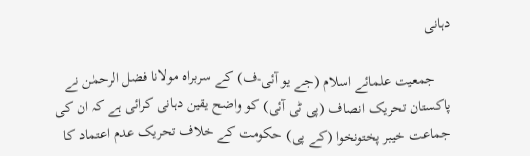دہانی

    جمعیت علمائے اسلام (جے یو آئی-ف) کے سربراہ مولانا فضل الرحمٰن نے پاکستان تحریک انصاف (پی ٹی آئی) کو واضح یقین دہانی کرائی ہے کہ ان کی جماعت خیبر پختونخوا (کے پی) حکومت کے خلاف تحریک عدم اعتماد کا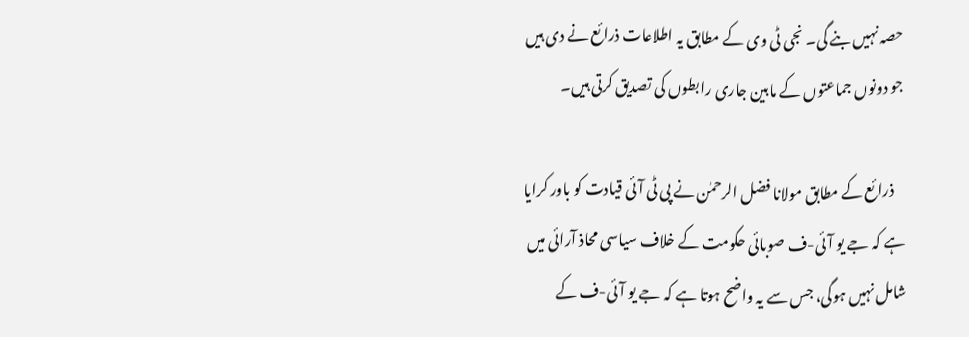حصہ نہیں بنے گی۔ نجی ٹی وی کے مطابق یہ اطلاعات ذرائع نے دی ہیں جو دونوں جماعتوں کے مابین جاری رابطوں کی تصدیق کرتی ہیں۔

    ذرائع کے مطابق مولانا فضل الرحمٰن نے پی ٹی آئی قیادت کو باور کرایا ہے کہ جے یو آئی-ف صوبائی حکومت کے خلاف سیاسی محاذ آرائی میں شامل نہیں ہوگی، جس سے یہ واضح ہوتا ہے کہ جے یو آئی-ف کے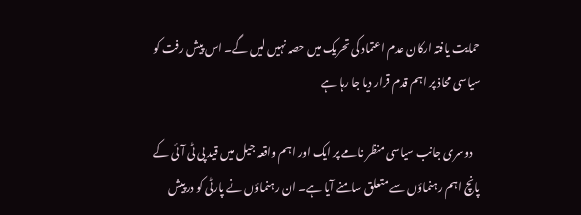حمایت یافتہ ارکان عدم اعتماد کی تحریک میں حصہ نہیں لیں گے۔ اس پیش رفت کو سیاسی محاذ پر اہم قدم قرار دیا جا رہا ہے

    دوسری جانب سیاسی منظر نامے پر ایک اور اہم واقعہ جیل میں قید پی ٹی آئی کے پانچ اہم رہنماؤں سے متعلق سامنے آیا ہے۔ ان رہنماؤں نے پارٹی کو درپیش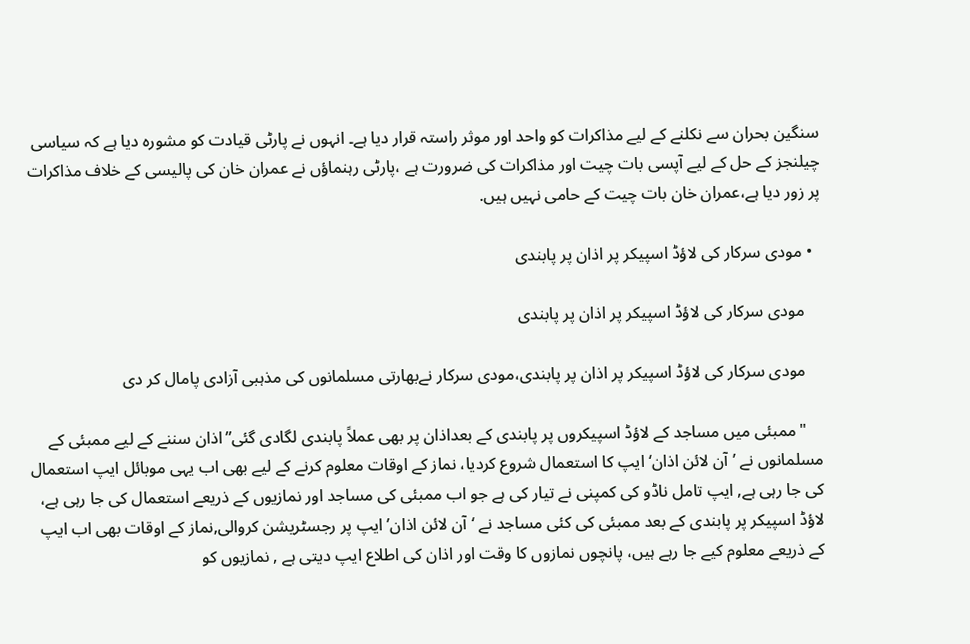سنگین بحران سے نکلنے کے لیے مذاکرات کو واحد اور موثر راستہ قرار دیا ہے۔ انہوں نے پارٹی قیادت کو مشورہ دیا ہے کہ سیاسی چیلنجز کے حل کے لیے آپسی بات چیت اور مذاکرات کی ضرورت ہے ،پارٹی رہنماؤں نے عمران خان کی پالیسی کے خلاف مذاکرات پر زور دیا ہے،عمران خان بات چیت کے حامی نہیں ہیں.

  • مودی سرکار کی لاؤڈ اسپیکر پر اذان پر پابندی

    مودی سرکار کی لاؤڈ اسپیکر پر اذان پر پابندی

    مودی سرکار کی لاؤڈ اسپیکر پر اذان پر پابندی،مودی سرکار نےبھارتی مسلمانوں کی مذہبی آزادی پامال کر دی

    "ممبئی میں مساجد کے لاؤڈ اسپیکروں پر پابندی کے بعداذان پر بھی عملاً پابندی لگادی گئی”اذان سننے کے لیے ممبئی کے مسلمانوں نے ’آن لائن اذان‘ ایپ کا استعمال شروع کردیا، نماز کے اوقات معلوم کرنے کے لیے بھی اب یہی موبائل ایپ استعمال کی جا رہی ہے, ایپ تامل ناڈو کی کمپنی نے تیار کی ہے جو اب ممبئی کی مساجد اور نمازیوں کے ذریعے استعمال کی جا رہی ہے، لاؤڈ اسپیکر پر پابندی کے بعد ممبئی کی کئی مساجد نے ‘آن لائن اذان’ ایپ پر رجسٹریشن کروالی,نماز کے اوقات بھی اب ایپ کے ذریعے معلوم کیے جا رہے ہیں، پانچوں نمازوں کا وقت اور اذان کی اطلاع ایپ دیتی ہے , نمازیوں کو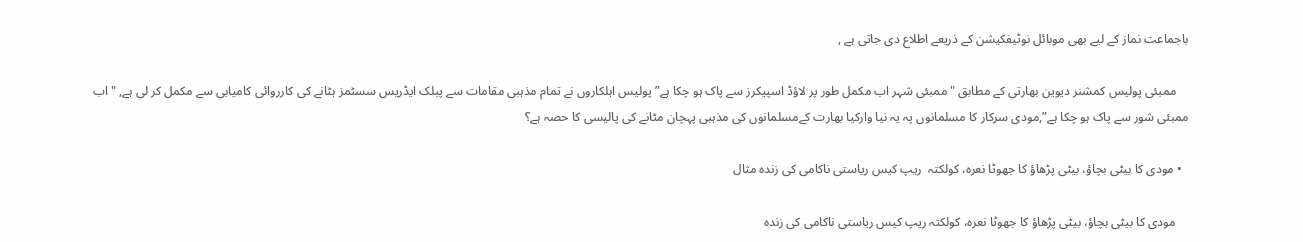باجماعت نماز کے لیے بھی موبائل نوٹیفکیشن کے ذریعے اطلاع دی جاتی ہے ,

    ممبئی پولیس کمشنر دیوین بھارتی کے مطابق "ممبئی شہر اب مکمل طور پر لاؤڈ اسپیکرز سے پاک ہو چکا ہے”پولیس اہلکاروں نے تمام مذہبی مقامات سے پبلک ایڈریس سسٹمز ہٹانے کی کارروائی کامیابی سے مکمل کر لی ہے, "اب ممبئی شور سے پاک ہو چکا ہے”,مودی سرکار کا مسلمانوں پہ یہ نیا وارکیا بھارت کےمسلمانوں کی مذہبی پہچان مٹانے کی پالیسی کا حصہ ہے؟

  • مودی کا بیٹی بچاؤ، بیٹی پڑھاؤ کا جھوٹا نعرہ، کولکتہ  ریپ کیس ریاستی ناکامی کی زندہ مثال

    مودی کا بیٹی بچاؤ، بیٹی پڑھاؤ کا جھوٹا نعرہ، کولکتہ ریپ کیس ریاستی ناکامی کی زندہ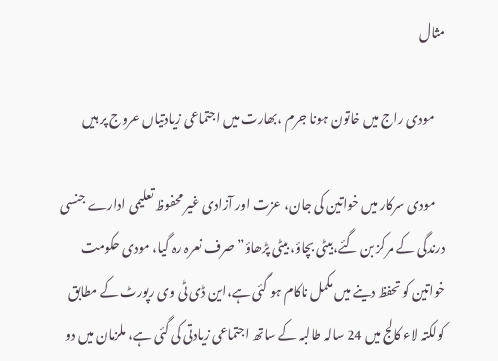مثال

    مودی راج میں خاتون ہونا جرم ،بھارت میں اجتماعی زیادتیاں عروج پر ہیں

    مودی سرکار میں خواتین کی جان، عزت اور آزادی غیر محفوظ تعلیمی ادارے جنسی درندگی کے مرکز بن گئے،بیٹی بچاؤ، بیٹی پڑھاؤ” صرف نعرہ رہ گیا، مودی حکومت خواتین کو تحفظ دینے میں مکمل ناکام ہو گئی ہے،این ڈی ٹی وی رپورٹ کے مطابق کولکتہ لاء کالج میں 24 سالہ طالبہ کے ساتھ اجتماعی زیادتی کی گئی ہے، ملزمان میں دو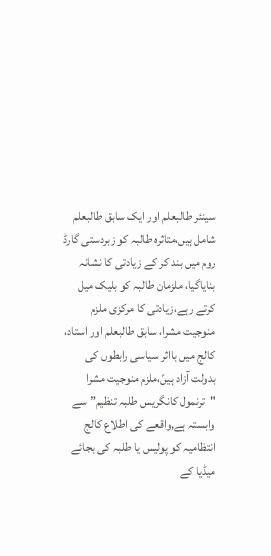سینئر طالبعلم اور ایک سابق طالبعلم شامل ہیں،متاثرہ طالبہ کو زبردستی گارڈ روم میں بند کر کے زیادتی کا نشانہ بنایاگیا، ملزمان طالبہ کو بلیک میل کرتے رہے،زیادتی کا مرکزی ملزم منوجیت مشرا، سابق طالبعلم اور استاد، کالج میں بااثر سیاسی رابطوں کی بدولت آزاد ہیںً،ملزم منوجیت مشرا "ترنمول کانگریس طلبہ تنظیم” سے وابستہ ہے,واقعے کی اطلاع کالج انتظامیہ کو پولیس یا طلبہ کی بجائے میڈیا کے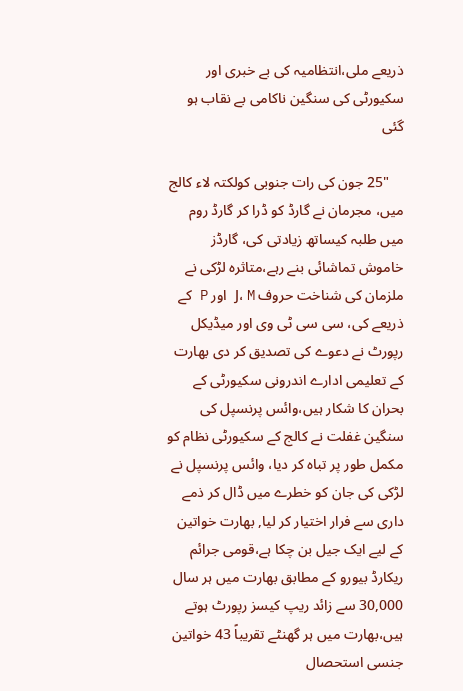ذریعے ملی،انتظامیہ کی بے خبری اور سکیورٹی کی سنگین ناکامی بے نقاب ہو گئی

    "25 جون کی رات جنوبی کولکتہ لاء کالج میں، مجرمان نے گارڈ کو ڈرا کر گارڈ روم میں طلبہ کیساتھ زیادتی کی، گارڈز خاموش تماشائی بنے رہے،متاثرہ لڑکی نے ملزمان کی شناخت حروف J، M اور P کے ذریعے کی، سی سی ٹی وی اور میڈیکل رپورٹ نے دعوے کی تصدیق کر دی بھارت کے تعلیمی ادارے اندرونی سکیورٹی کے بحران کا شکار ہیں،وائس پرنسپل کی سنگین غفلت نے کالج کے سکیورٹی نظام کو مکمل طور پر تباہ کر دیا، وائس پرنسپل نے لڑکی کی جان کو خطرے میں ڈال کر ذمے داری سے فرار اختیار کر لیا, بھارت خواتین کے لیے ایک جیل بن چکا ہے،قومی جرائم ریکارڈ بیورو کے مطابق بھارت میں ہر سال 30,000 سے زائد ریپ کیسز رپورٹ ہوتے ہیں،بھارت میں ہر گھنٹے تقریباً 43 خواتین جنسی استحصال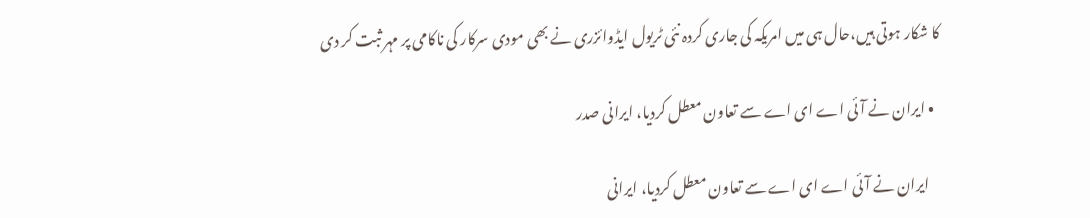کا شکار ہوتی ہیں،حال ہی میں امریکہ کی جاری کردہ نئی ٹریول ایڈوائزری نے بھی مودی سرکار کی ناکامی پر مہر ثبت کر دی

  • ایران نے آئی اے ای اے سے تعاون معطل کردیا، ایرانی صدر

    ایران نے آئی اے ای اے سے تعاون معطل کردیا، ایرانی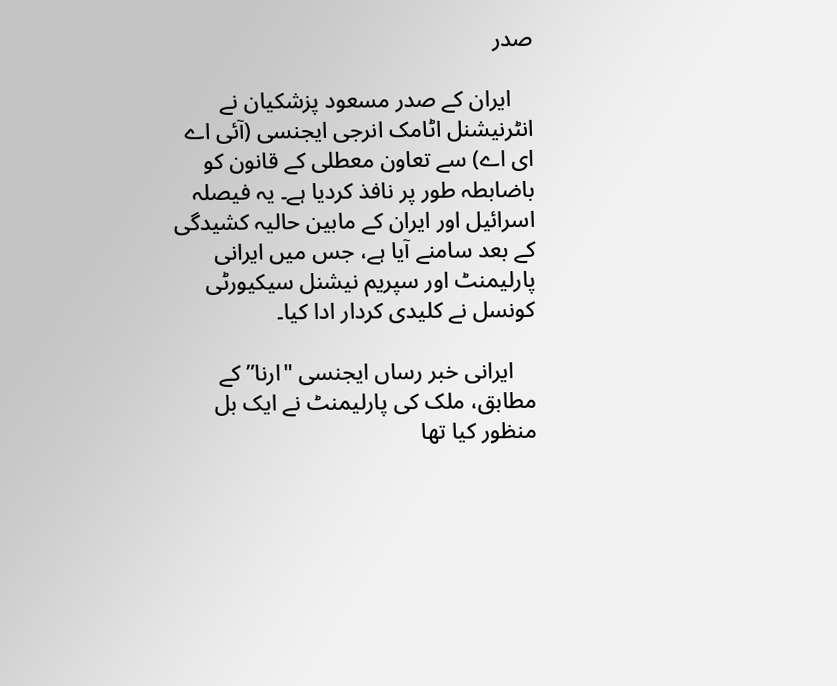صدر

    ایران کے صدر مسعود پزشکیان نے انٹرنیشنل اٹامک انرجی ایجنسی (آئی اے ای اے) سے تعاون معطلی کے قانون کو باضابطہ طور پر نافذ کردیا ہے۔ یہ فیصلہ اسرائیل اور ایران کے مابین حالیہ کشیدگی کے بعد سامنے آیا ہے، جس میں ایرانی پارلیمنٹ اور سپریم نیشنل سیکیورٹی کونسل نے کلیدی کردار ادا کیا۔

    ایرانی خبر رساں ایجنسی "ارنا” کے مطابق، ملک کی پارلیمنٹ نے ایک بل منظور کیا تھا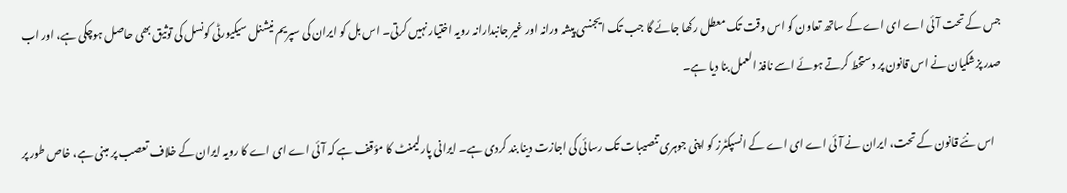جس کے تحت آئی اے ای اے کے ساتھ تعاون کو اس وقت تک معطل رکھا جائے گا جب تک ایجنسی پیشہ ورانہ اور غیر جانبدارانہ رویہ اختیار نہیں کرتی۔ اس بل کو ایران کی سپریم نیشنل سیکیورٹی کونسل کی توثیق بھی حاصل ہوچکی ہے، اور اب صدر پزشکیان نے اس قانون پر دستخط کرتے ہوئے اسے نافذ العمل بنا دیا ہے۔

    اس نئے قانون کے تحت، ایران نے آئی اے ای اے کے انسپکٹرز کو اپنی جوہری تنصیبات تک رسائی کی اجازت دینا بند کردی ہے۔ ایرانی پارلیمنٹ کا مؤقف ہے کہ آئی اے ای اے کا رویہ ایران کے خلاف تعصب پر مبنی ہے، خاص طور پر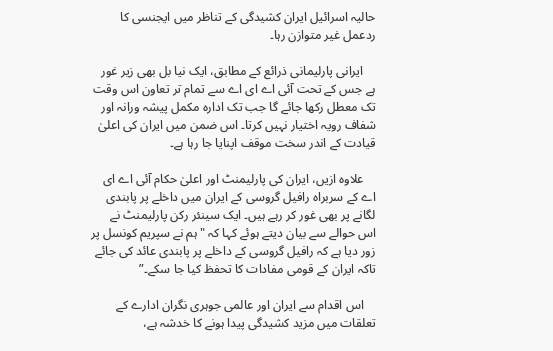حالیہ اسرائیل ایران کشیدگی کے تناظر میں ایجنسی کا ردعمل غیر متوازن رہا۔

    ایرانی پارلیمانی ذرائع کے مطابق، ایک نیا بل بھی زیر غور ہے جس کے تحت آئی اے ای اے سے تمام تر تعاون اس وقت تک معطل رکھا جائے گا جب تک ادارہ مکمل پیشہ ورانہ اور شفاف رویہ اختیار نہیں کرتا۔ اس ضمن میں ایران کی اعلیٰ قیادت کے اندر سخت موقف اپنایا جا رہا ہے۔

    علاوہ ازیں، ایران کی پارلیمنٹ اور اعلیٰ حکام آئی اے ای اے کے سربراہ رافیل گروسی کے ایران میں داخلے پر پابندی لگانے پر بھی غور کر رہے ہیں۔ ایک سینئر رکن پارلیمنٹ نے اس حوالے سے بیان دیتے ہوئے کہا کہ "ہم نے سپریم کونسل پر زور دیا ہے کہ رافیل گروسی کے داخلے پر پابندی عائد کی جائے تاکہ ایران کے قومی مفادات کا تحفظ کیا جا سکے۔”

    اس اقدام سے ایران اور عالمی جوہری نگران ادارے کے تعلقات میں مزید کشیدگی پیدا ہونے کا خدشہ ہے،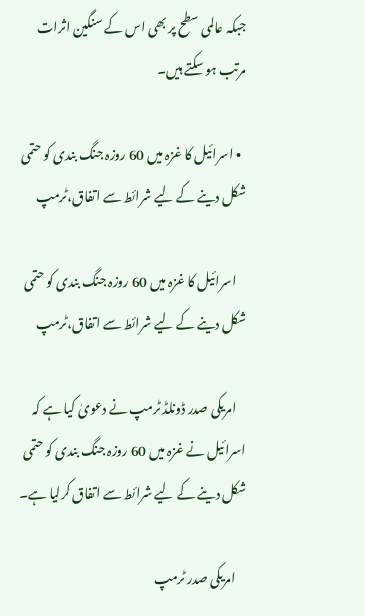جبکہ عالمی سطح پر بھی اس کے سنگین اثرات مرتب ہو سکتے ہیں۔

  • اسرائیل کا غزہ میں 60 روزہ جنگ بندی کو حتمی شکل دینے کے لیے شرائط سے اتفاق،ٹرمپ

    اسرائیل کا غزہ میں 60 روزہ جنگ بندی کو حتمی شکل دینے کے لیے شرائط سے اتفاق،ٹرمپ

    امریکی صدر ڈونلڈ ٹرمپ نے دعویٰ کیا ہے کہ اسرائیل نے غزہ میں 60 روزہ جنگ بندی کو حتمی شکل دینے کے لیے شرائط سے اتفاق کرلیا ہے۔

    امریکی صدر ٹرمپ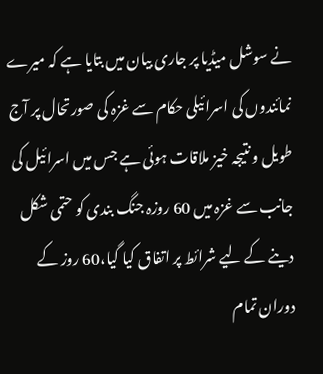نے سوشل میڈیا پر جاری بیان میں بتایا ہے کہ میرے نمائندوں کی اسرائیلی حکام سے غزہ کی صورتحال پر آج طویل و نتیجہ خیز ملاقات ہوئی ہے جس میں اسرائیل کی جانب سے غزہ میں 60 روزہ جنگ بندی کو حتمی شکل دینے کے لیے شرائط پر اتفاق کیا گیا،60 روز کے دوران تمام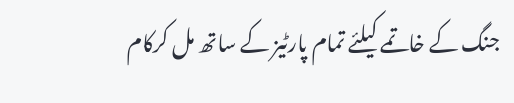جنگ کے خاتمے کیلئے تمام پارٹیز کے ساتھ مل کرکام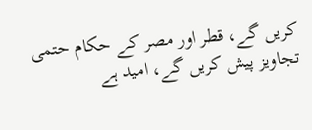کریں گے، قطر اور مصر کے حکام حتمی تجاویز پیش کریں گے، امید ہے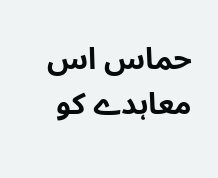حماس اس معاہدے کو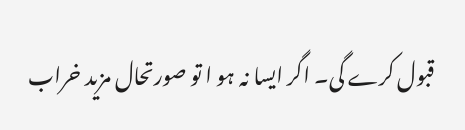قبول کرے گی۔ اگر ایسا نہ ہو ا تو صورتحال مزید خراب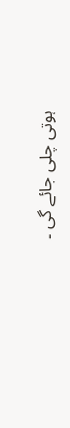ہوتی چلی جائے گی ۔